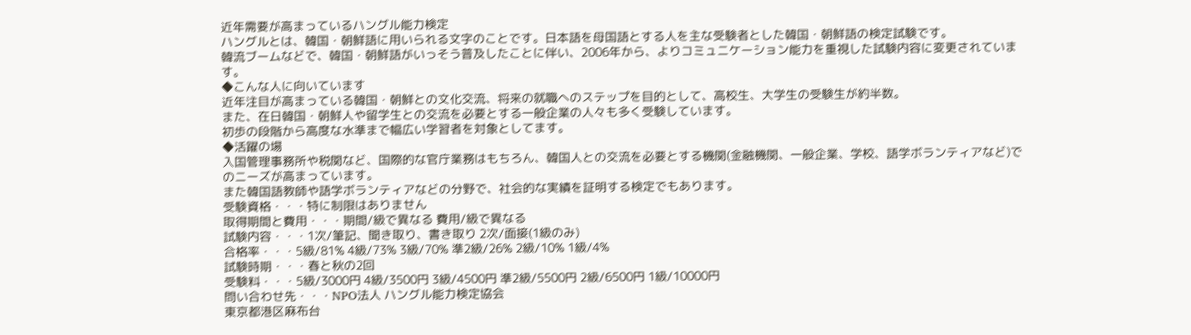近年需要が高まっているハングル能力検定
ハングルとは、韓国・朝鮮語に用いられる文字のことです。日本語を母国語とする人を主な受験者とした韓国・朝鮮語の検定試験です。
韓流ブームなどで、韓国・朝鮮語がいっそう普及したことに伴い、2006年から、よりコミュニケーション能力を重視した試験内容に変更されています。
◆こんな人に向いています
近年注目が高まっている韓国・朝鮮との文化交流、将来の就職へのステップを目的として、高校生、大学生の受験生が約半数。
また、在日韓国・朝鮮人や留学生との交流を必要とする一般企業の人々も多く受験しています。
初歩の段階から高度な水準まで幅広い学習者を対象としてます。
◆活躍の場
入国管理事務所や税関など、国際的な官庁業務はもちろん、韓国人との交流を必要とする機関(金融機関、一般企業、学校、語学ボランティアなど)でのニーズが高まっています。
また韓国語教師や語学ボランティアなどの分野で、社会的な実績を証明する検定でもあります。
受験資格・・・特に制限はありません
取得期間と費用・・・期間/級で異なる 費用/級で異なる
試験内容・・・1次/筆記、聞き取り、書き取り 2次/面接(1級のみ)
合格率・・・5級/81% 4級/73% 3級/70% 準2級/26% 2級/10% 1級/4%
試験時期・・・春と秋の2回
受験料・・・5級/3000円 4級/3500円 3級/4500円 準2級/5500円 2級/6500円 1級/10000円
問い合わせ先・・・NPO法人 ハングル能力検定協会
東京都港区麻布台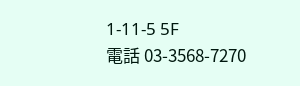1-11-5 5F
電話 03-3568-7270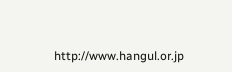http://www.hangul.or.jp